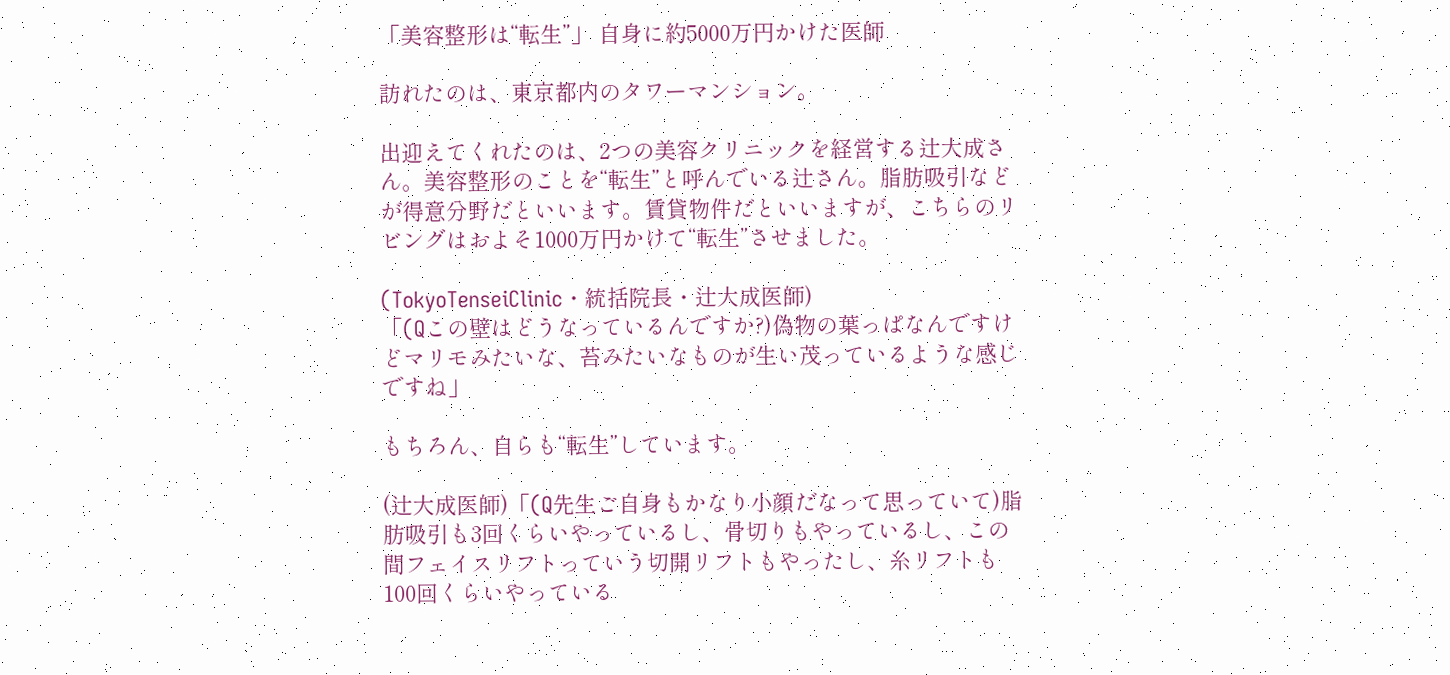「美容整形は“転生”」 自身に約5000万円かけた医師

訪れたのは、東京都内のタワーマンション。

出迎えてくれたのは、2つの美容クリニックを経営する辻大成さん。美容整形のことを“転生”と呼んでいる辻さん。脂肪吸引などが得意分野だといいます。賃貸物件だといいますが、こちらのリビングはおよそ1000万円かけて“転生”させました。

(TokyoTenseiClinic・統括院長・辻大成医師)
「(Qこの壁はどうなっているんですか?)偽物の葉っぱなんですけどマリモみたいな、苔みたいなものが生い茂っているような感じですね」

もちろん、自らも“転生”しています。

(辻大成医師)「(Q先生ご自身もかなり小顔だなって思っていて)脂肪吸引も3回くらいやっているし、骨切りもやっているし、この間フェイスリフトっていう切開リフトもやったし、糸リフトも100回くらいやっている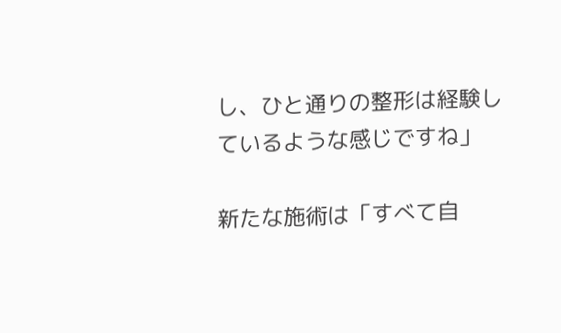し、ひと通りの整形は経験しているような感じですね」

新たな施術は「すべて自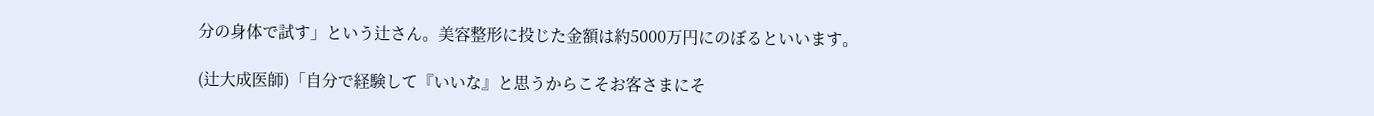分の身体で試す」という辻さん。美容整形に投じた金額は約5000万円にのぼるといいます。

(辻大成医師)「自分で経験して『いいな』と思うからこそお客さまにそ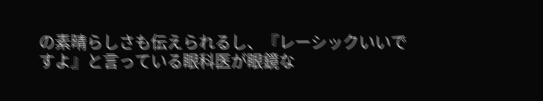の素晴らしさも伝えられるし、『レーシックいいですよ』と言っている眼科医が眼鏡な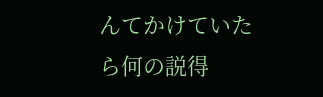んてかけていたら何の説得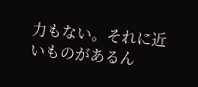力もない。それに近いものがあるん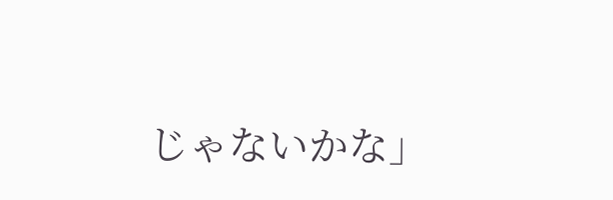じゃないかな」